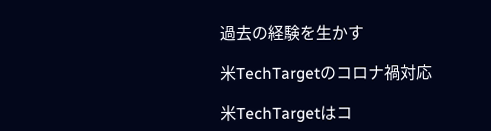過去の経験を生かす

米TechTargetのコロナ禍対応

米TechTargetはコ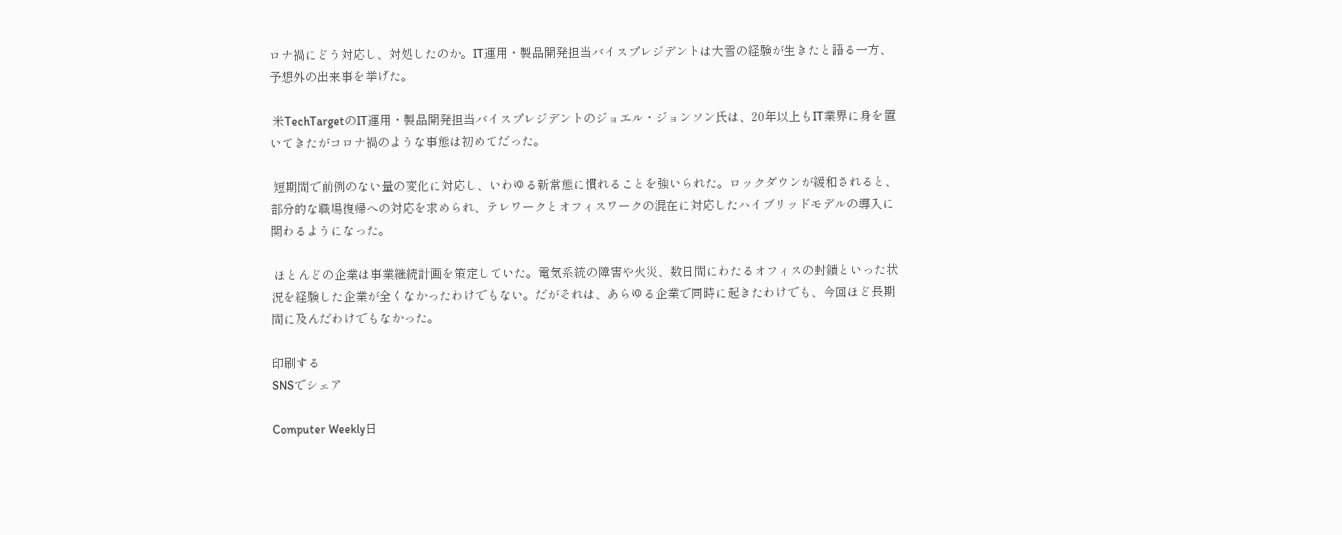ロナ禍にどう対応し、対処したのか。IT運用・製品開発担当バイスプレジデントは大雪の経験が生きたと語る一方、予想外の出来事を挙げた。

 米TechTargetのIT運用・製品開発担当バイスプレジデントのジョエル・ジョンソン氏は、20年以上もIT業界に身を置いてきたがコロナ禍のような事態は初めてだった。

 短期間で前例のない量の変化に対応し、いわゆる新常態に慣れることを強いられた。ロックダウンが緩和されると、部分的な職場復帰への対応を求められ、テレワークとオフィスワークの混在に対応したハイブリッドモデルの導入に関わるようになった。

 ほとんどの企業は事業継続計画を策定していた。電気系統の障害や火災、数日間にわたるオフィスの封鎖といった状況を経験した企業が全くなかったわけでもない。だがそれは、あらゆる企業で同時に起きたわけでも、今回ほど長期間に及んだわけでもなかった。

印刷する
SNSでシェア

Computer Weekly日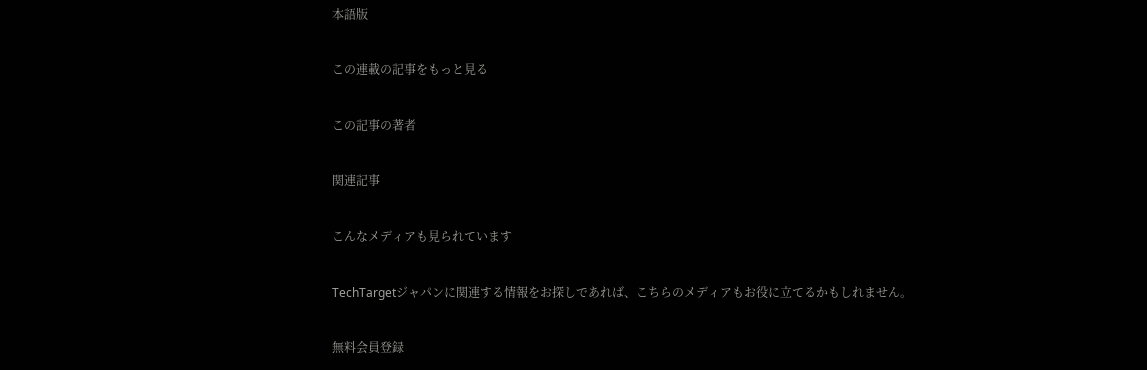本語版

この連載の記事をもっと見る

この記事の著者

関連記事

こんなメディアも見られています

TechTargetジャパンに関連する情報をお探しであれば、こちらのメディアもお役に立てるかもしれません。

無料会員登録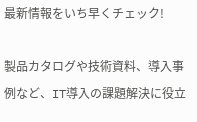最新情報をいち早くチェック!

製品カタログや技術資料、導入事例など、IT導入の課題解決に役立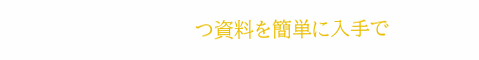つ資料を簡単に入手で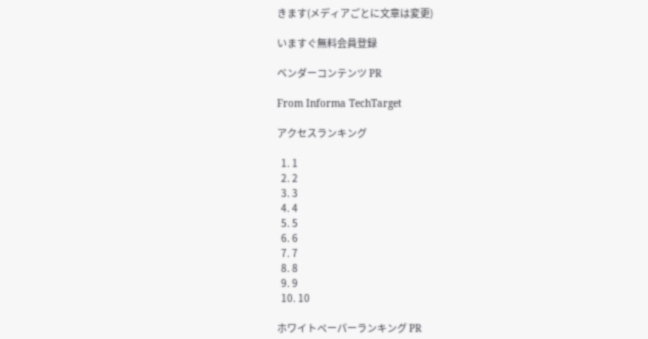きます(メディアごとに文章は変更)

いますぐ無料会員登録

ベンダーコンテンツ PR

From Informa TechTarget

アクセスランキング

  1. 1
  2. 2
  3. 3
  4. 4
  5. 5
  6. 6
  7. 7
  8. 8
  9. 9
  10. 10

ホワイトペーパーランキング PR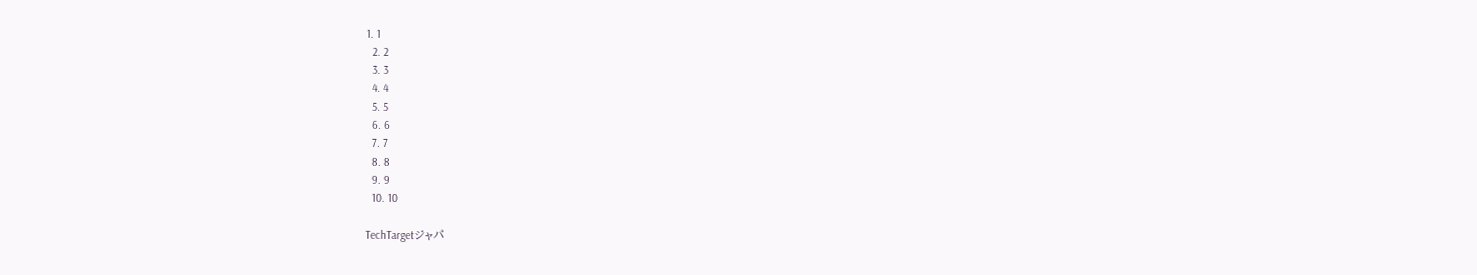1. 1
  2. 2
  3. 3
  4. 4
  5. 5
  6. 6
  7. 7
  8. 8
  9. 9
  10. 10

TechTargetジャパ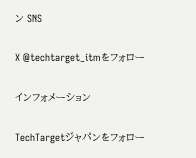ン SNS

X @techtarget_itmをフォロー

インフォメーション

TechTargetジャパンをフォロー